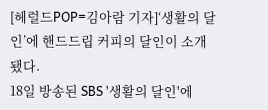[헤럴드POP=김아람 기자]‘생활의 달인’에 핸드드립 커피의 달인이 소개됐다.
18일 방송된 SBS '생활의 달인'에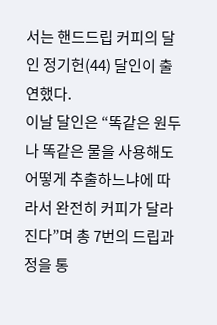서는 핸드드립 커피의 달인 정기헌(44) 달인이 출연했다.
이날 달인은 “똑같은 원두나 똑같은 물을 사용해도 어떻게 추출하느냐에 따라서 완전히 커피가 달라진다”며 총 7번의 드립과정을 통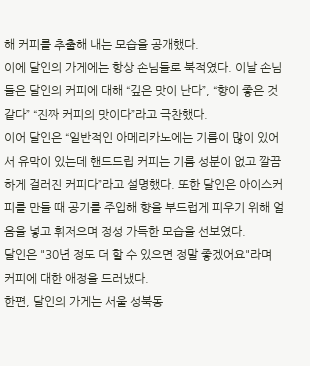해 커피를 추출해 내는 모습을 공개했다.
이에 달인의 가게에는 항상 손님들로 북적였다. 이날 손님들은 달인의 커피에 대해 “깊은 맛이 난다”, “향이 좋은 것 같다” “진짜 커피의 맛이다”라고 극찬했다.
이어 달인은 “일반적인 아메리카노에는 기름이 많이 있어서 유막이 있는데 핸드드립 커피는 기름 성분이 없고 깔끔하게 걸러진 커피다”라고 설명했다. 또한 달인은 아이스커피를 만들 때 공기를 주입해 향을 부드럽게 피우기 위해 얼음을 넣고 휘저으며 정성 가득한 모습을 선보였다.
달인은 "30년 정도 더 할 수 있으면 정말 좋겠어요"라며 커피에 대한 애정을 드러냈다.
한편, 달인의 가게는 서울 성북동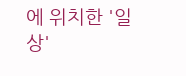에 위치한 '일상'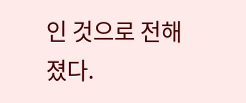인 것으로 전해졌다.